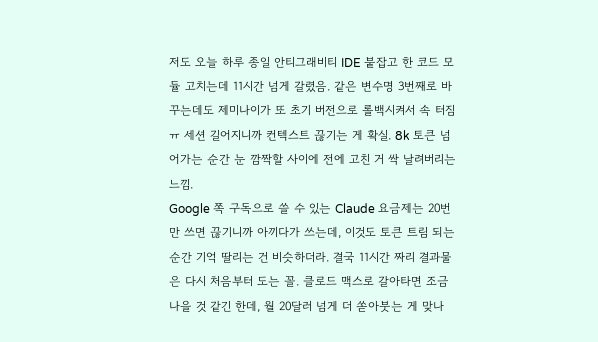저도 오늘 하루 종일 안티그래비티 IDE 붙잡고 한 코드 모듈 고치는데 11시간 넘게 갈렸음. 같은 변수명 3번째로 바꾸는데도 제미나이가 또 초기 버전으로 롤백시켜서 속 터짐ㅠ 세션 길어지니까 컨텍스트 끊기는 게 확실. 8k 토큰 넘어가는 순간 눈 깜짝할 사이에 전에 고친 거 싹 날려버리는 느낌.
Google 쪽 구독으로 쓸 수 있는 Claude 요금제는 20번만 쓰면 끊기니까 아끼다가 쓰는데, 이것도 토큰 트림 되는 순간 기억 딸리는 건 비슷하더라. 결국 11시간 짜리 결과물은 다시 처음부터 도는 꼴. 클로드 맥스로 갈아타면 조금 나을 것 같긴 한데, 월 20달러 넘게 더 쏟아붓는 게 맞나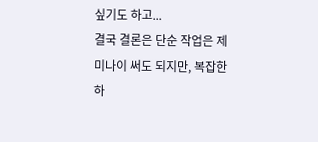싶기도 하고...
결국 결론은 단순 작업은 제미나이 써도 되지만, 복잡한 하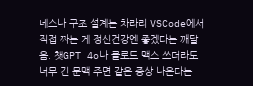네스나 구조 설계는 차라리 VSCode에서 직접 짜는 게 정신건강엔 좋겠다는 깨달음. 챗GPT 4o나 클로드 맥스 쓰더라도 너무 긴 문맥 주면 같은 증상 나온다는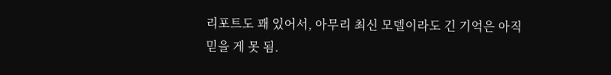리포트도 꽤 있어서, 아무리 최신 모델이라도 긴 기억은 아직 믿을 게 못 됨.